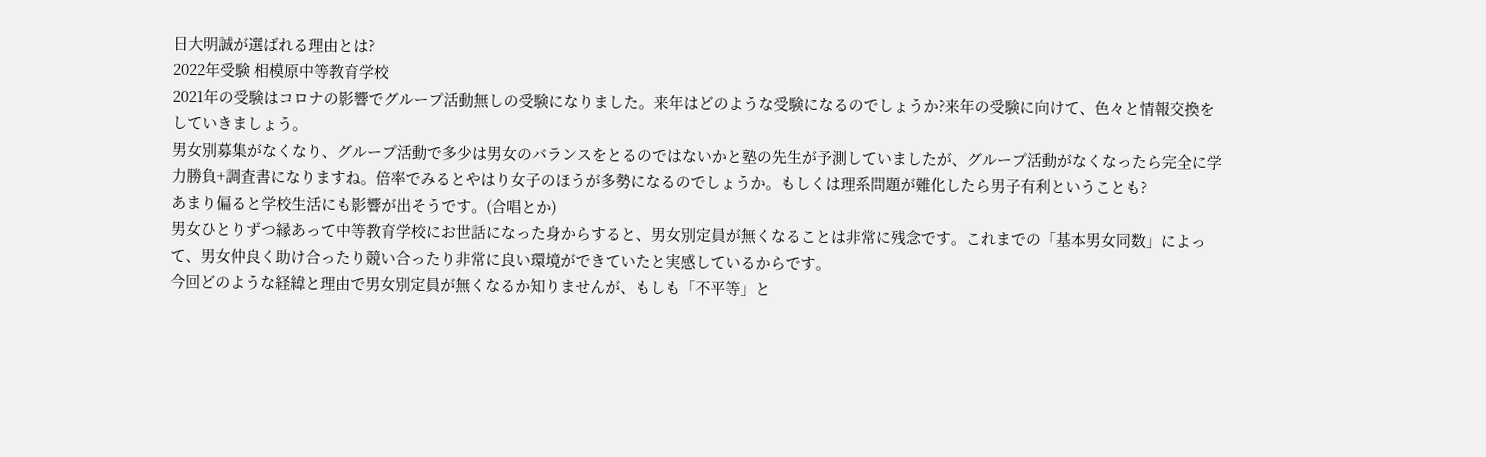日大明誠が選ばれる理由とは?
2022年受験 相模原中等教育学校
2021年の受験はコロナの影響でグループ活動無しの受験になりました。来年はどのような受験になるのでしょうか?来年の受験に向けて、色々と情報交換をしていきましょう。
男女別募集がなくなり、グループ活動で多少は男女のバランスをとるのではないかと塾の先生が予測していましたが、グループ活動がなくなったら完全に学力勝負+調査書になりますね。倍率でみるとやはり女子のほうが多勢になるのでしょうか。もしくは理系問題が難化したら男子有利ということも?
あまり偏ると学校生活にも影響が出そうです。(合唱とか)
男女ひとりずつ縁あって中等教育学校にお世話になった身からすると、男女別定員が無くなることは非常に残念です。これまでの「基本男女同数」によって、男女仲良く助け合ったり競い合ったり非常に良い環境ができていたと実感しているからです。
今回どのような経緯と理由で男女別定員が無くなるか知りませんが、もしも「不平等」と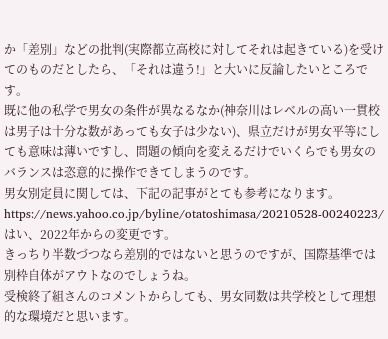か「差別」などの批判(実際都立高校に対してそれは起きている)を受けてのものだとしたら、「それは違う!」と大いに反論したいところです。
既に他の私学で男女の条件が異なるなか(神奈川はレベルの高い一貫校は男子は十分な数があっても女子は少ない)、県立だけが男女平等にしても意味は薄いですし、問題の傾向を変えるだけでいくらでも男女のバランスは恣意的に操作できてしまうのです。
男女別定員に関しては、下記の記事がとても参考になります。
https://news.yahoo.co.jp/byline/otatoshimasa/20210528-00240223/
はい、2022年からの変更です。
きっちり半数づつなら差別的ではないと思うのですが、国際基準では別枠自体がアウトなのでしょうね。
受検終了組さんのコメントからしても、男女同数は共学校として理想的な環境だと思います。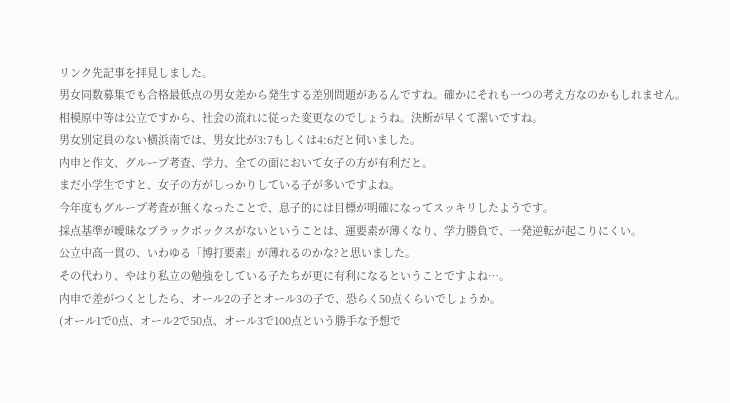リンク先記事を拝見しました。
男女同数募集でも合格最低点の男女差から発生する差別問題があるんですね。確かにそれも一つの考え方なのかもしれません。
相模原中等は公立ですから、社会の流れに従った変更なのでしょうね。決断が早くて潔いですね。
男女別定員のない横浜南では、男女比が3:7もしくは4:6だと伺いました。
内申と作文、グループ考査、学力、全ての面において女子の方が有利だと。
まだ小学生ですと、女子の方がしっかりしている子が多いですよね。
今年度もグループ考査が無くなったことで、息子的には目標が明確になってスッキリしたようです。
採点基準が曖昧なブラックボックスがないということは、運要素が薄くなり、学力勝負で、一発逆転が起こりにくい。
公立中高一貫の、いわゆる「博打要素」が薄れるのかな?と思いました。
その代わり、やはり私立の勉強をしている子たちが更に有利になるということですよね…。
内申で差がつくとしたら、オール2の子とオール3の子で、恐らく50点くらいでしょうか。
(オール1で0点、オール2で50点、オール3で100点という勝手な予想で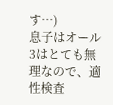す…)
息子はオール3はとても無理なので、適性検査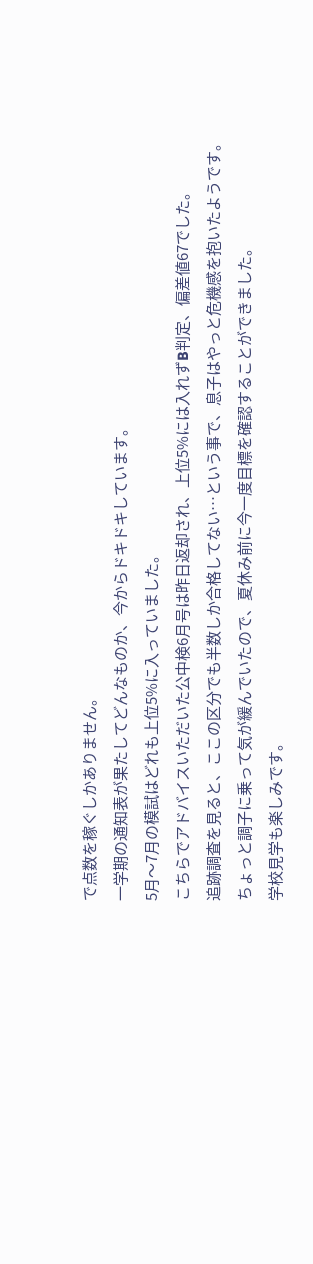で点数を稼ぐしかありません。
一学期の通知表が果たしてどんなものか、今からドキドキしています。
5月〜7月の模試はどれも上位5%に入っていました。
こちらでアドバイスいただいた公中検6月号は昨日返却され、上位5%には入れずB判定、偏差値67でした。
追跡調査を見ると、ここの区分でも半数しか合格してない…という事で、息子はやっと危機感を抱いたようです。
ちょっと調子に乗って気が緩んでいたので、夏休み前に今一度目標を確認することができました。
学校見学も楽しみです。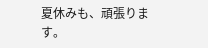夏休みも、頑張ります。